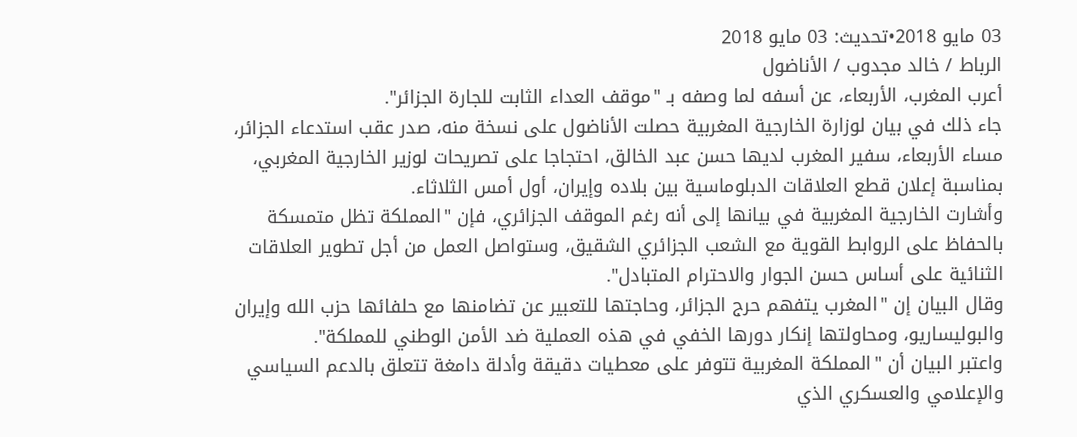03 مايو 2018•تحديث: 03 مايو 2018
الرباط / خالد مجدوب / الأناضول
أعرب المغرب، الأربعاء، عن أسفه لما وصفه بـ "موقف العداء الثابت للجارة الجزائر".
جاء ذلك في بيان لوزارة الخارجية المغربية حصلت الأناضول على نسخة منه، صدر عقب استدعاء الجزائر، مساء الأربعاء، سفير المغرب لديها حسن عبد الخالق، احتجاجا على تصريحات لوزير الخارجية المغربي، بمناسبة إعلان قطع العلاقات الدبلوماسية بين بلاده وإيران، أول أمس الثلاثاء.
وأشارت الخارجية المغربية في بيانها إلى أنه رغم الموقف الجزائري، فإن "المملكة تظل متمسكة بالحفاظ على الروابط القوية مع الشعب الجزائري الشقيق، وستواصل العمل من أجل تطوير العلاقات الثنائية على أساس حسن الجوار والاحترام المتبادل".
وقال البيان إن "المغرب يتفهم حرج الجزائر، وحاجتها للتعبير عن تضامنها مع حلفائها حزب الله وإيران والبوليساريو، ومحاولتها إنكار دورها الخفي في هذه العملية ضد الأمن الوطني للمملكة".
واعتبر البيان أن "المملكة المغربية تتوفر على معطيات دقيقة وأدلة دامغة تتعلق بالدعم السياسي والإعلامي والعسكري الذي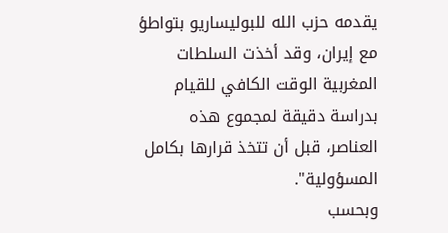يقدمه حزب الله للبوليساريو بتواطؤ مع إيران، وقد أخذت السلطات المغربية الوقت الكافي للقيام بدراسة دقيقة لمجموع هذه العناصر، قبل أن تتخذ قرارها بكامل المسؤولية".
وبحسب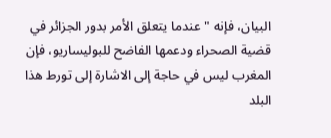البيان، فإنه "عندما يتعلق الأمر بدور الجزائر في قضية الصحراء ودعمها الفاضح للبوليساريو، فإن المغرب ليس في حاجة إلى الاشارة إلى تورط هذا البلد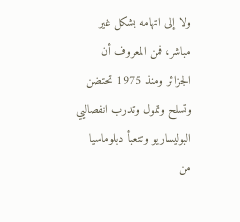ولا إلى اتهامه بشكل غير مباشر، فمن المعروف أن الجزائر ومنذ 1975 تحتضن وتسلح وتمول وتدرب انفصاليي البوليساريو وتتعبأ دبلوماسيا من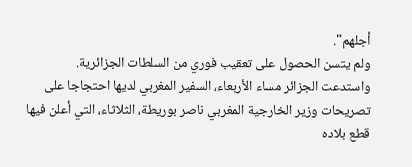أجلهم".
ولم يتسن الحصول على تعقيب فوري من السلطات الجزائرية.
واستدعت الجزائر مساء الأربعاء، السفير المغربي لديها احتجاجا على تصريحات وزير الخارجية المغربي ناصر بوريطة، الثلاثاء، التي أعلن فيها قطع بلاده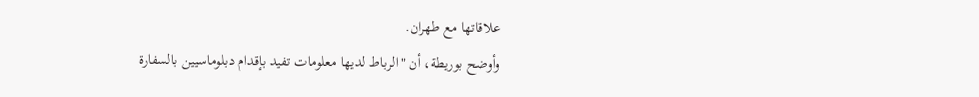علاقاتها مع طهران.
وأوضح بوريطة، أن "الرباط لديها معلومات تفيد بإقدام دبلوماسيين بالسفارة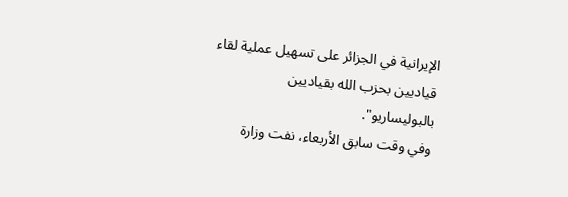الإيرانية في الجزائر على تسهيل عملية لقاء قياديين بحزب الله بقياديين بالبوليساريو".
وفي وقت سابق الأربعاء، نفت وزارة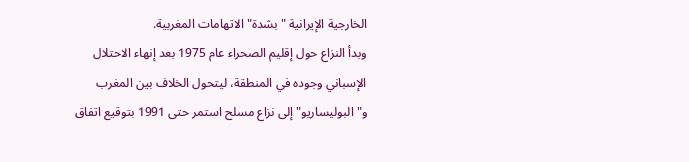الخارجية الإيرانية "بشدة" الاتهامات المغربية.
وبدأ النزاع حول إقليم الصحراء عام 1975 بعد إنهاء الاحتلال الإسباني وجوده في المنطقة، ليتحول الخلاف بين المغرب و"البوليساريو" إلى نزاع مسلح استمر حتى 1991 بتوقيع اتفاق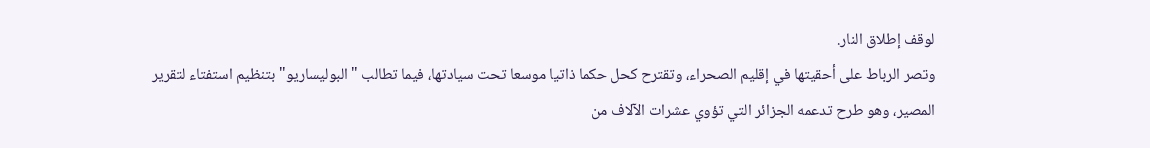لوقف إطلاق النار.
وتصر الرباط على أحقيتها في إقليم الصحراء، وتقترح كحل حكما ذاتيا موسعا تحت سيادتها، فيما تطالب "البوليساريو" بتنظيم استفتاء لتقرير المصير، وهو طرح تدعمه الجزائر التي تؤوي عشرات الآلاف من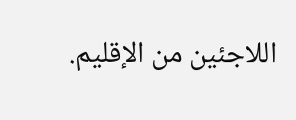اللاجئين من الإقليم.